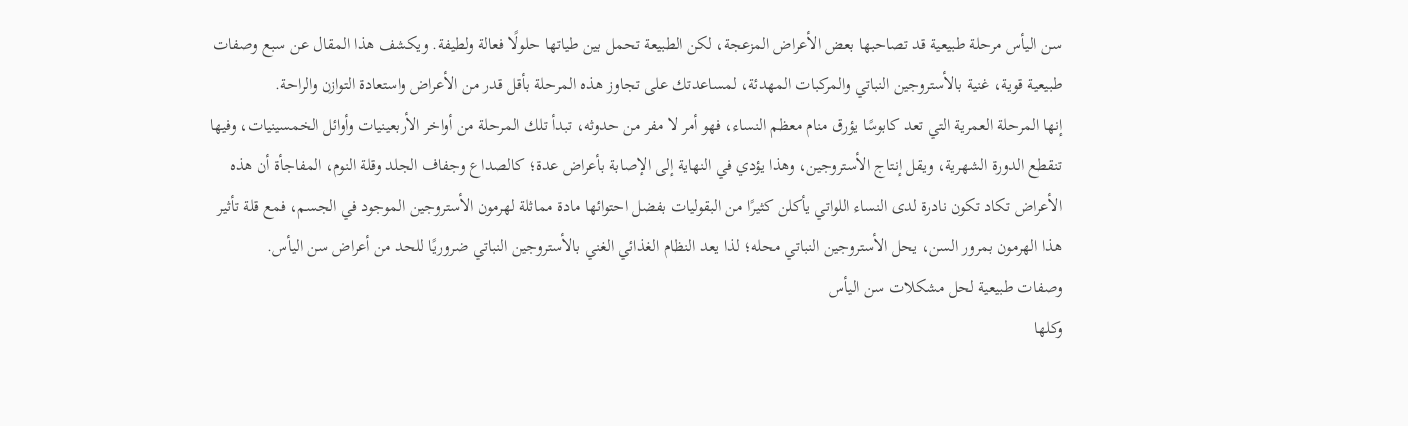سن اليأس مرحلة طبيعية قد تصاحبها بعض الأعراض المزعجة، لكن الطبيعة تحمل بين طياتها حلولًا فعالة ولطيفة. ويكشف هذا المقال عن سبع وصفات طبيعية قوية، غنية بالأستروجين النباتي والمركبات المهدئة، لمساعدتك على تجاوز هذه المرحلة بأقل قدر من الأعراض واستعادة التوازن والراحة.
إنها المرحلة العمرية التي تعد كابوسًا يؤرق منام معظم النساء، فهو أمر لا مفر من حدوثه، تبدأ تلك المرحلة من أواخر الأربعينيات وأوائل الخمسينيات، وفيها تنقطع الدورة الشهرية، ويقل إنتاج الأستروجين، وهذا يؤدي في النهاية إلى الإصابة بأعراض عدة؛ كالصداع وجفاف الجلد وقلة النوم، المفاجأة أن هذه الأعراض تكاد تكون نادرة لدى النساء اللواتي يأكلن كثيرًا من البقوليات بفضل احتوائها مادة مماثلة لهرمون الأستروجين الموجود في الجسم، فمع قلة تأثير هذا الهرمون بمرور السن، يحل الأستروجين النباتي محله؛ لذا يعد النظام الغذائي الغني بالأستروجين النباتي ضروريًا للحد من أعراض سن اليأس.
وصفات طبيعية لحل مشكلات سن اليأس
وكلها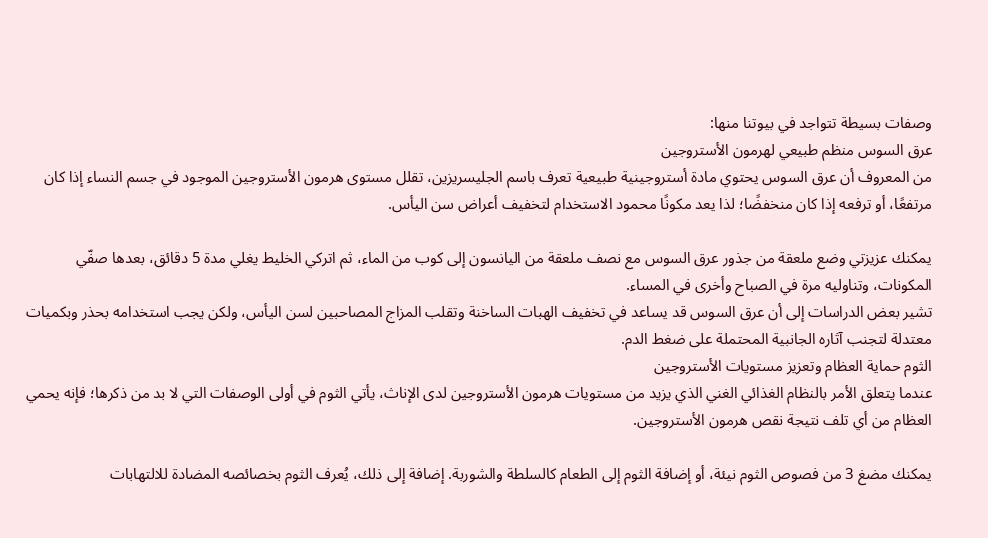وصفات بسيطة تتواجد في بيوتنا منها:
عرق السوس منظم طبيعي لهرمون الأستروجين
من المعروف أن عرق السوس يحتوي مادة أستروجينية طبيعية تعرف باسم الجليسريزين، تقلل مستوى هرمون الأستروجين الموجود في جسم النساء إذا كان مرتفعًا، أو ترفعه إذا كان منخفضًا؛ لذا يعد مكونًا محمود الاستخدام لتخفيف أعراض سن اليأس.

يمكنك عزيزتي وضع ملعقة من جذور عرق السوس مع نصف ملعقة من اليانسون إلى كوب من الماء، ثم اتركي الخليط يغلي مدة 5 دقائق، بعدها صفّي المكونات، وتناوليه مرة في الصباح وأخرى في المساء.
تشير بعض الدراسات إلى أن عرق السوس قد يساعد في تخفيف الهبات الساخنة وتقلب المزاج المصاحبين لسن اليأس، ولكن يجب استخدامه بحذر وبكميات معتدلة لتجنب آثاره الجانبية المحتملة على ضغط الدم.
الثوم حماية العظام وتعزيز مستويات الأستروجين
عندما يتعلق الأمر بالنظام الغذائي الغني الذي يزيد من مستويات هرمون الأستروجين لدى الإناث، يأتي الثوم في أولى الوصفات التي لا بد من ذكرها؛ فإنه يحمي العظام من أي تلف نتيجة نقص هرمون الأستروجين.

يمكنك مضغ 3 من فصوص الثوم نيئة، أو إضافة الثوم إلى الطعام كالسلطة والشوربة. إضافة إلى ذلك، يُعرف الثوم بخصائصه المضادة للالتهابات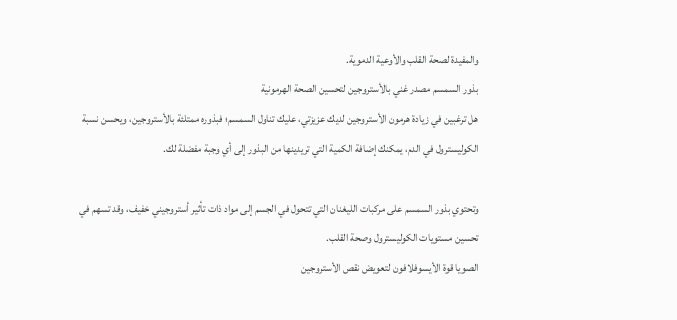والمفيدة لصحة القلب والأوعية الدموية.
بذور السمسم مصدر غني بالأستروجين لتحسين الصحة الهرمونية
هل ترغبين في زيادة هرمون الأستروجين لديك عزيزتي، عليك تناول السمسم؛ فبذوره ممتلئة بالأستروجين، ويحسن نسبة الكوليسترول في الدم، يمكنك إضافة الكمية التي تريدينها من البذور إلى أي وجبة مفضلة لك.

وتحتوي بذور السمسم على مركبات الليغنان التي تتحول في الجسم إلى مواد ذات تأثير أستروجيني خفيف، وقد تسهم في تحسين مستويات الكوليسترول وصحة القلب.
الصويا قوة الأيسوفلافون لتعويض نقص الأستروجين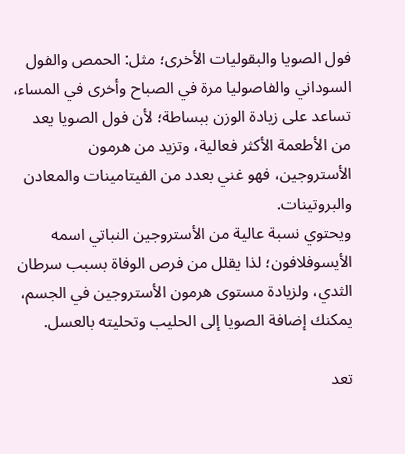فول الصويا والبقوليات الأخرى؛ مثل: الحمص والفول السوداني والفاصوليا مرة في الصباح وأخرى في المساء، تساعد على زيادة الوزن ببساطة؛ لأن فول الصويا يعد من الأطعمة الأكثر فعالية، وتزيد من هرمون الأستروجين، فهو غني بعدد من الفيتامينات والمعادن والبروتينات.
ويحتوي نسبة عالية من الأستروجين النباتي اسمه الأيسوفلافون؛ لذا يقلل من فرص الوفاة بسبب سرطان الثدي، ولزيادة مستوى هرمون الأستروجين في الجسم، يمكنك إضافة الصويا إلى الحليب وتحليته بالعسل.

تعد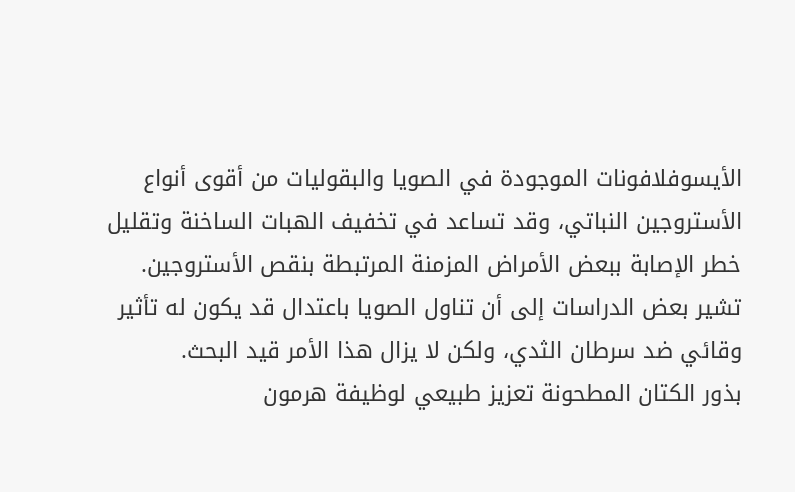الأيسوفلافونات الموجودة في الصويا والبقوليات من أقوى أنواع الأستروجين النباتي، وقد تساعد في تخفيف الهبات الساخنة وتقليل خطر الإصابة ببعض الأمراض المزمنة المرتبطة بنقص الأستروجين.
تشير بعض الدراسات إلى أن تناول الصويا باعتدال قد يكون له تأثير وقائي ضد سرطان الثدي، ولكن لا يزال هذا الأمر قيد البحث.
بذور الكتان المطحونة تعزيز طبيعي لوظيفة هرمون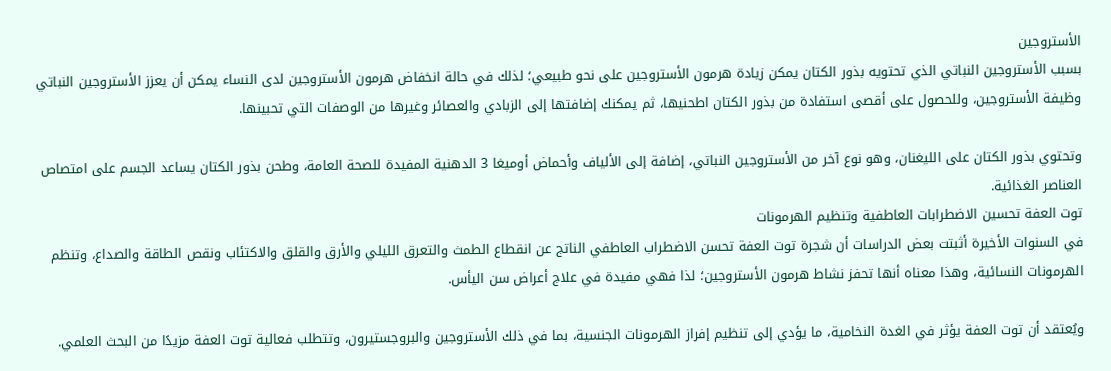الأستروجين
بسبب الأستروجين النباتي الذي تحتويه بذور الكتان يمكن زيادة هرمون الأستروجين على نحو طبيعي؛ لذلك في حالة انخفاض هرمون الأستروجين لدى النساء يمكن أن يعزز الأستروجين النباتي وظيفة الأستروجين، وللحصول على أقصى استفادة من بذور الكتان اطحنيها، ثم يمكنك إضافتها إلى الزبادي والعصائر وغيرها من الوصفات التي تحبينها.

وتحتوي بذور الكتان على الليغنان، وهو نوع آخر من الأستروجين النباتي، إضافة إلى الألياف وأحماض أوميغا 3 الدهنية المفيدة للصحة العامة، وطحن بذور الكتان يساعد الجسم على امتصاص العناصر الغذائية.
توت العفة تحسين الاضطرابات العاطفية وتنظيم الهرمونات
في السنوات الأخيرة أثبتت بعض الدراسات أن شجرة توت العفة تحسن الاضطراب العاطفي الناتج عن انقطاع الطمث والتعرق الليلي والأرق والقلق والاكتئاب ونقص الطاقة والصداع، وتنظم الهرمونات النسائية، وهذا معناه أنها تحفز نشاط هرمون الأستروجين؛ لذا فهي مفيدة في علاج أعراض سن اليأس.

ويُعتقد أن توت العفة يؤثر في الغدة النخامية، ما يؤدي إلى تنظيم إفراز الهرمونات الجنسية، بما في ذلك الأستروجين والبروجستيرون، وتتطلب فعالية توت العفة مزيدًا من البحث العلمي.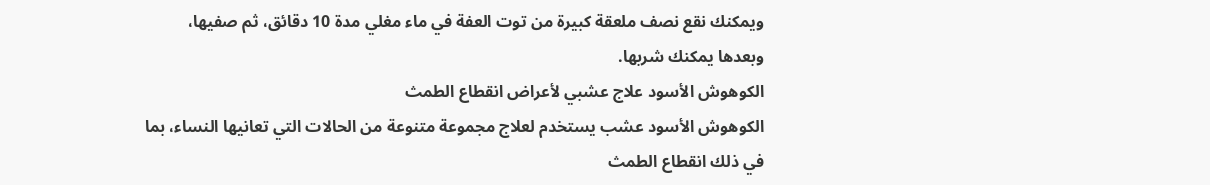ويمكنك نقع نصف ملعقة كبيرة من توت العفة في ماء مغلي مدة 10 دقائق، ثم صفيها، وبعدها يمكنك شربها.
الكوهوش الأسود علاج عشبي لأعراض انقطاع الطمث
الكوهوش الأسود عشب يستخدم لعلاج مجموعة متنوعة من الحالات التي تعانيها النساء، بما في ذلك انقطاع الطمث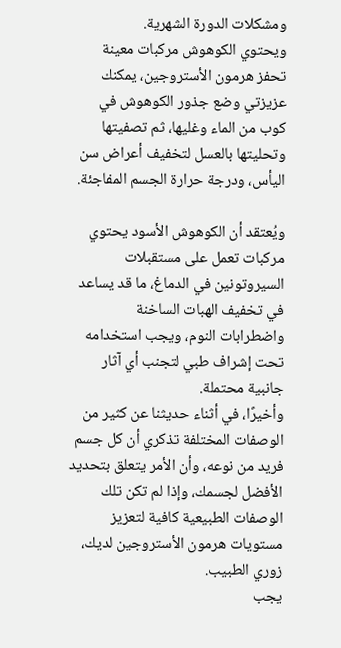ومشكلات الدورة الشهرية.
ويحتوي الكوهوش مركبات معينة تحفز هرمون الأستروجين، يمكنك عزيزتي وضع جذور الكوهوش في كوب من الماء وغليها، ثم تصفيتها وتحليتها بالعسل لتخفيف أعراض سن اليأس، ودرجة حرارة الجسم المفاجئة.

ويُعتقد أن الكوهوش الأسود يحتوي مركبات تعمل على مستقبلات السيروتونين في الدماغ، ما قد يساعد في تخفيف الهبات الساخنة واضطرابات النوم، ويجب استخدامه تحت إشراف طبي لتجنب أي آثار جانبية محتملة.
وأخيرًا، في أثناء حديثنا عن كثير من الوصفات المختلفة تذكري أن كل جسم فريد من نوعه، وأن الأمر يتعلق بتحديد الأفضل لجسمك، وإذا لم تكن تلك الوصفات الطبيعية كافية لتعزيز مستويات هرمون الأستروجين لديك، زوري الطبيب.
يجب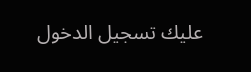عليك تسجيل الدخول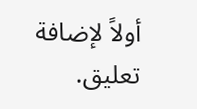أولاً لإضافة تعليق.